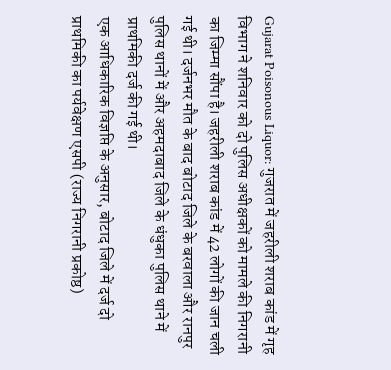Gujarat Poisonous Liquor: गुजरात में जहरीली शराब कांड में गृह विभाग ने शनिवार को दो पुलिस अधीक्षकों को मामले की निगरानी का जिम्मा सौंपा है। जहरीली शराब कांड में 42 लोगों की जान चली गई थी। दर्जनभर मौत के बाद बोटाद जिले के बरवाला और रानपुर पुलिस थानों में और अहमदाबाद जिले के धंधुका पुलिस थाने में प्राथमिकी दर्ज की गई थी।
एक आधिकारिक विज्ञप्ति के अनुसार, बोटाद जिले में दर्ज दो प्राथमिकी का पर्यवेक्षण एसपी (राज्य निगरानी प्रकोष्ठ)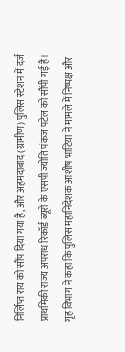निर्लिप्त राय को सौंप दिया गया है, और अहमदाबाद (ग्रामीण) पुलिस स्टेशन में दर्ज प्राथमिकी राज्य अपराध रिकॉर्ड ब्यूरो के एसपी ज्योति पंकज पटेल को सौंपी गई है।
गृह विभाग ने कहा कि पुलिस महानिदेशक आशीष भाटिया ने मामले में निष्पक्ष और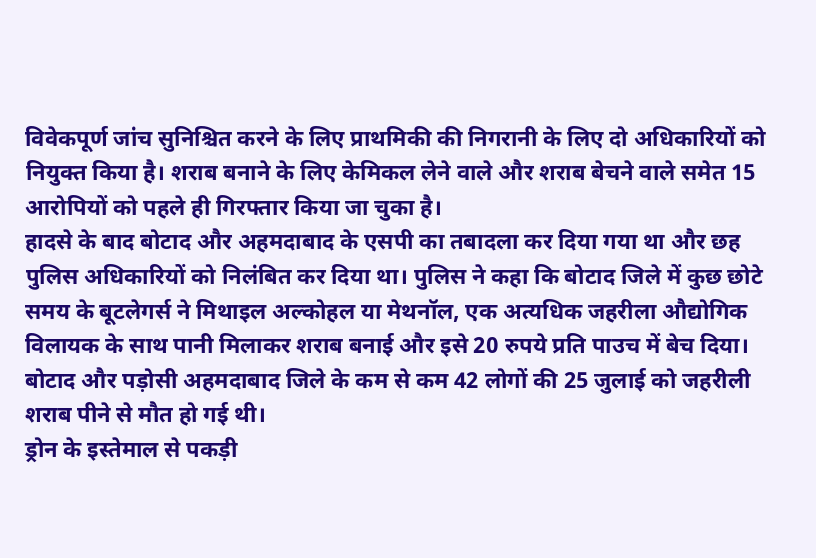विवेकपूर्ण जांच सुनिश्चित करने के लिए प्राथमिकी की निगरानी के लिए दो अधिकारियों को नियुक्त किया है। शराब बनाने के लिए केमिकल लेने वाले और शराब बेचने वाले समेत 15 आरोपियों को पहले ही गिरफ्तार किया जा चुका है।
हादसे के बाद बोटाद और अहमदाबाद के एसपी का तबादला कर दिया गया था और छह पुलिस अधिकारियों को निलंबित कर दिया था। पुलिस ने कहा कि बोटाद जिले में कुछ छोटे समय के बूटलेगर्स ने मिथाइल अल्कोहल या मेथनॉल, एक अत्यधिक जहरीला औद्योगिक विलायक के साथ पानी मिलाकर शराब बनाई और इसे 20 रुपये प्रति पाउच में बेच दिया। बोटाद और पड़ोसी अहमदाबाद जिले के कम से कम 42 लोगों की 25 जुलाई को जहरीली शराब पीने से मौत हो गई थी।
ड्रोन के इस्तेमाल से पकड़ी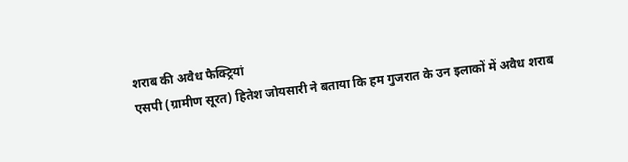शराब की अवैध फैक्ट्रियां
एसपी (ग्रामीण सूरत) हितेश जोयसारी ने बताया कि हम गुजरात के उन इलाकों में अवैध शराब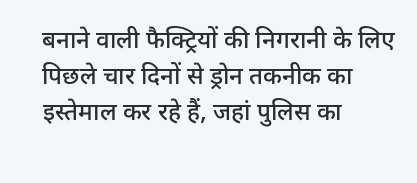बनाने वाली फैक्ट्रियों की निगरानी के लिए पिछले चार दिनों से ड्रोन तकनीक का इस्तेमाल कर रहे हैं, जहां पुलिस का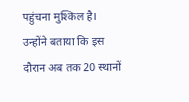पहुंचना मुश्किल है। उन्होंने बताया कि इस दौरान अब तक 20 स्थानों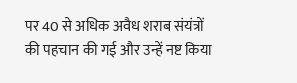पर 40 से अधिक अवैध शराब संयंत्रों की पहचान की गई और उन्हें नष्ट किया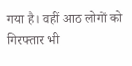गया है। वहीं आठ लोगों को गिरफ्तार भी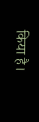किया है।